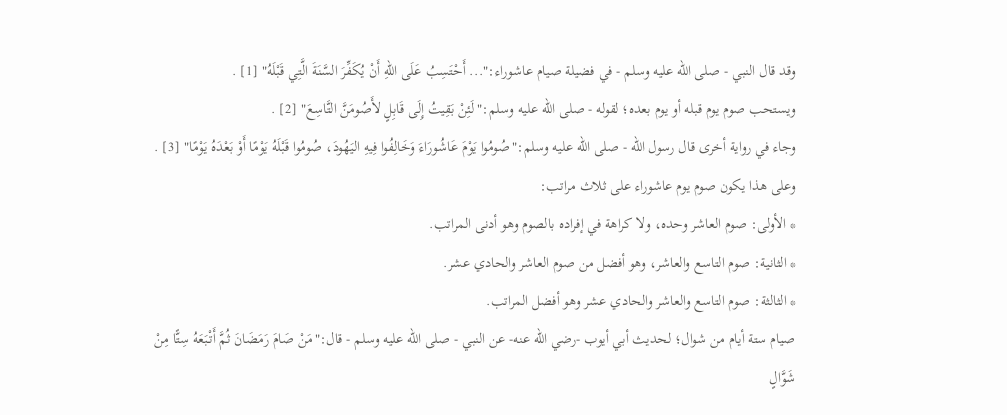وقد قال النبي - صلى الله عليه وسلم - في فضيلة صيام عاشوراء:"... أَحْتَسِبُ عَلَى اللهِ أَنْ يُكَفِّرَ السَّنَةَ الَّتِي قَبْلَهُ" [1] .
ويستحب صوم يوم قبله أو يوم بعده؛ لقوله - صلى الله عليه وسلم:"لَئِنْ بَقِيتُ إِلَى قَابِلٍ لأَصُومَنَّ التَّاسِعَ" [2] .
وجاء في رواية أخرى قال رسول الله - صلى الله عليه وسلم:"صُومُوا يَوْمَ عَاشُورَاءَ وَخَالِفُوا فِيهِ اليَهُودَ، صُومُوا قَبْلَهُ يَوْمًا أَوْ بَعْدَهُ يَوْمًا" [3] .
وعلى هذا يكون صوم يوم عاشوراء على ثلاث مراتب:
* الأولى: صوم العاشر وحده، ولا كراهة في إفراده بالصوم وهو أدنى المراتب.
* الثانية: صوم التاسع والعاشر، وهو أفضل من صوم العاشر والحادي عشر.
* الثالثة: صوم التاسع والعاشر والحادي عشر وهو أفضل المراتب.
صيام ستة أيام من شوال؛ لحديث أبي أيوب -رضي الله عنه- عن النبي - صلى الله عليه وسلم - قال:"مَنْ صَامَ رَمَضَانَ ثُمَّ أَتْبَعَهُ سِتًّا مِنْ شَوَّالٍ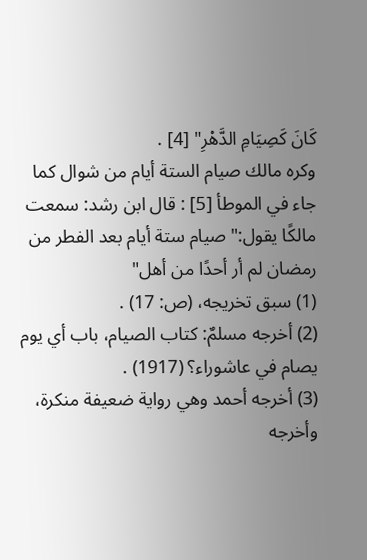كَانَ كَصِيَامِ الدَّهْرِ" [4] .
وكره مالك صيام الستة أيام من شوال كما جاء في الموطأ [5] : قال ابن رشد: سمعت مالكًا يقول:"صيام ستة أيام بعد الفطر من رمضان لم أر أحدًا من أهل"
(1) سبق تخريجه، (ص: 17) .
(2) أخرجه مسلمٌ: كتاب الصيام، باب أي يوم يصام في عاشوراء؟ (1917) .
(3) أخرجه أحمد وهي رواية ضعيفة منكرة، وأخرجه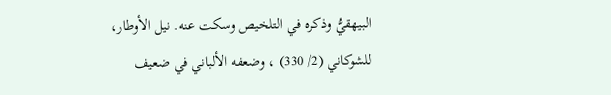البيهقيُّ وذكره في التلخيص وسكت عنه. نيل الأوطار، للشوكاني (2/ 330) ، وضعفه الألباني في ضعيف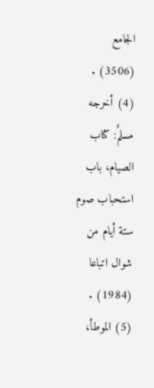الجامع (3506) .
(4) أخرجه مسلمٌ: كتاب الصيام، باب استحباب صوم ستة أيام من شوال اتباعا (1984) .
(5) الموطأ،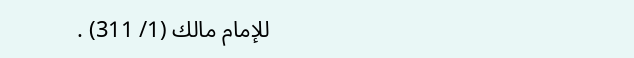للإمام مالك (1/ 311) .